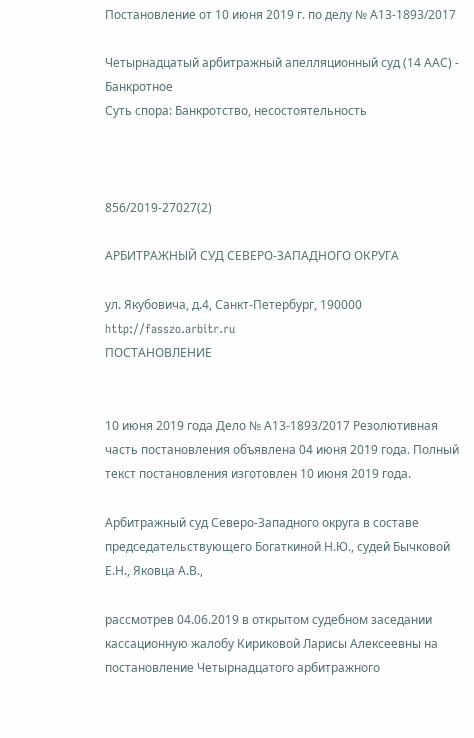Постановление от 10 июня 2019 г. по делу № А13-1893/2017

Четырнадцатый арбитражный апелляционный суд (14 ААС) - Банкротное
Суть спора: Банкротство, несостоятельность



856/2019-27027(2)

АРБИТРАЖНЫЙ СУД СЕВЕРО-ЗАПАДНОГО ОКРУГА

ул. Якубовича, д.4, Санкт-Петербург, 190000 http://fasszo.arbitr.ru
ПОСТАНОВЛЕНИЕ


10 июня 2019 года Дело № А13-1893/2017 Резолютивная часть постановления объявлена 04 июня 2019 года. Полный текст постановления изготовлен 10 июня 2019 года.

Арбитражный суд Северо-Западного округа в составе председательствующего Богаткиной Н.Ю., судей Бычковой Е.Н., Яковца А.В.,

рассмотрев 04.06.2019 в открытом судебном заседании кассационную жалобу Кириковой Ларисы Алексеевны на постановление Четырнадцатого арбитражного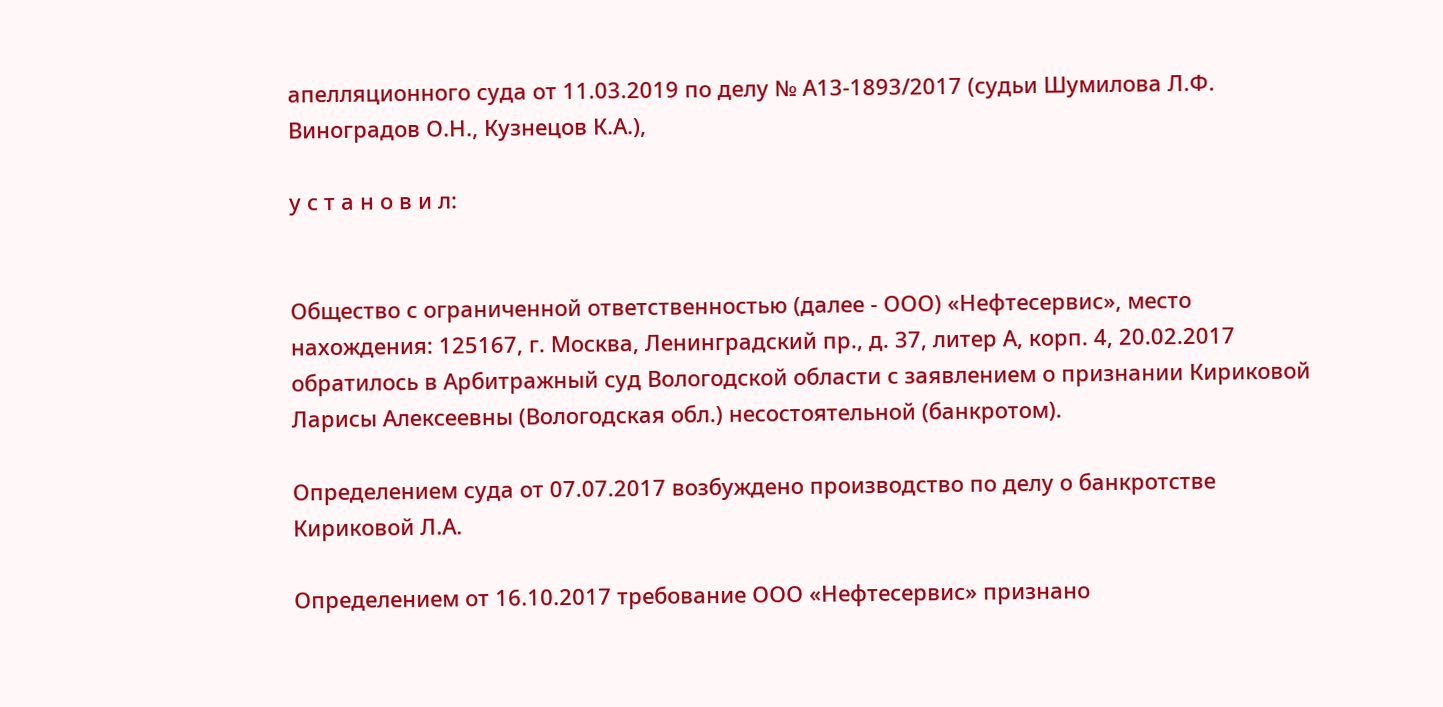апелляционного суда от 11.03.2019 по делу № А13-1893/2017 (судьи Шумилова Л.Ф. Виноградов О.Н., Кузнецов К.А.),

у с т а н о в и л:


Общество с ограниченной ответственностью (далее - ООО) «Нефтесервис», место нахождения: 125167, г. Москва, Ленинградский пр., д. 37, литер А, корп. 4, 20.02.2017 обратилось в Арбитражный суд Вологодской области с заявлением о признании Кириковой Ларисы Алексеевны (Вологодская обл.) несостоятельной (банкротом).

Определением суда от 07.07.2017 возбуждено производство по делу о банкротстве Кириковой Л.А.

Определением от 16.10.2017 требование ООО «Нефтесервис» признано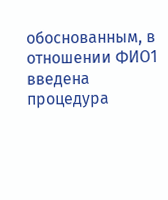обоснованным, в отношении ФИО1 введена процедура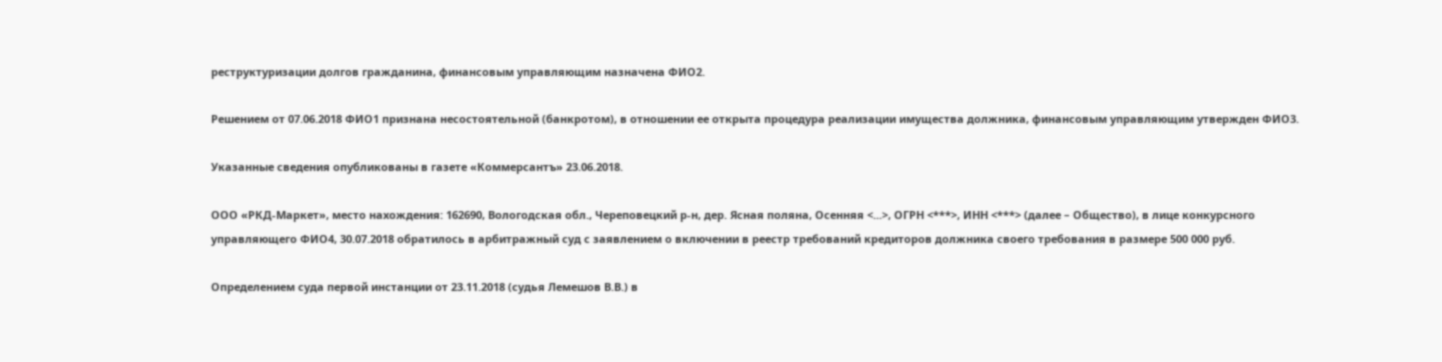реструктуризации долгов гражданина, финансовым управляющим назначена ФИО2.

Решением от 07.06.2018 ФИО1 признана несостоятельной (банкротом), в отношении ее открыта процедура реализации имущества должника, финансовым управляющим утвержден ФИО3.

Указанные сведения опубликованы в газете «Коммерсантъ» 23.06.2018.

ООО «РКД-Маркет», место нахождения: 162690, Вологодская обл., Череповецкий р-н, дер. Ясная поляна, Осенняя <...>, ОГРН <***>, ИНН <***> (далее – Общество), в лице конкурсного управляющего ФИО4, 30.07.2018 обратилось в арбитражный суд с заявлением о включении в реестр требований кредиторов должника своего требования в размере 500 000 руб.

Определением суда первой инстанции от 23.11.2018 (судья Лемешов В.В.) в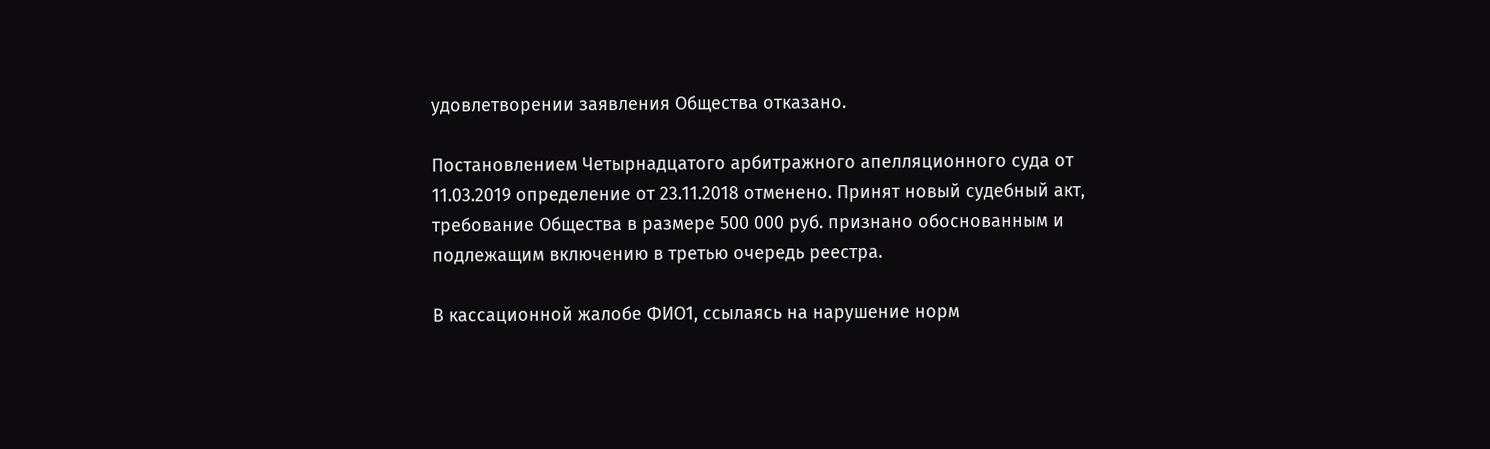удовлетворении заявления Общества отказано.

Постановлением Четырнадцатого арбитражного апелляционного суда от 11.03.2019 определение от 23.11.2018 отменено. Принят новый судебный акт, требование Общества в размере 500 000 руб. признано обоснованным и подлежащим включению в третью очередь реестра.

В кассационной жалобе ФИО1, ссылаясь на нарушение норм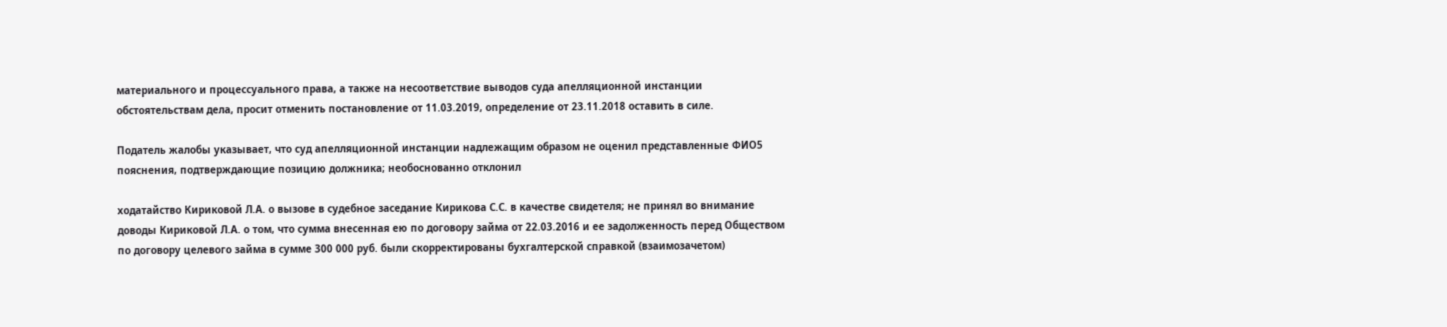материального и процессуального права, а также на несоответствие выводов суда апелляционной инстанции обстоятельствам дела, просит отменить постановление от 11.03.2019, определение от 23.11.2018 оставить в силе.

Податель жалобы указывает, что суд апелляционной инстанции надлежащим образом не оценил представленные ФИО5 пояснения, подтверждающие позицию должника; необоснованно отклонил

ходатайство Кириковой Л.А. о вызове в судебное заседание Кирикова С.С. в качестве свидетеля; не принял во внимание доводы Кириковой Л.А. о том, что сумма внесенная ею по договору займа от 22.03.2016 и ее задолженность перед Обществом по договору целевого займа в сумме 300 000 руб. были скорректированы бухгалтерской справкой (взаимозачетом)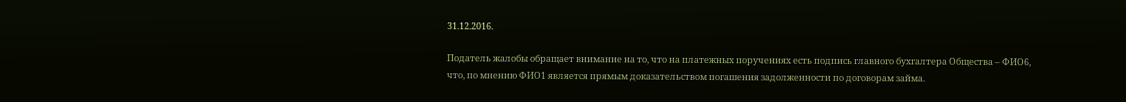31.12.2016.

Податель жалобы обращает внимание на то, что на платежных поручениях есть подпись главного бухгалтера Общества – ФИО6, что, по мнению ФИО1 является прямым доказательством погашения задолженности по договорам займа.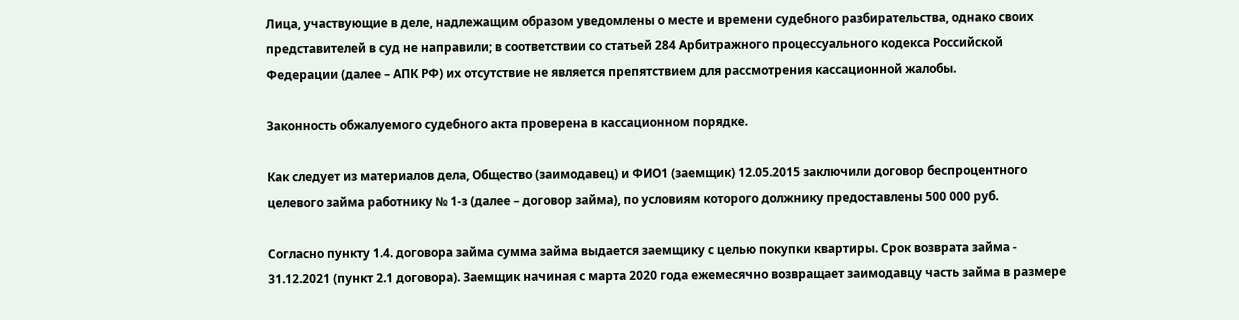Лица, участвующие в деле, надлежащим образом уведомлены о месте и времени судебного разбирательства, однако своих представителей в суд не направили; в соответствии со статьей 284 Арбитражного процессуального кодекса Российской Федерации (далее – АПК РФ) их отсутствие не является препятствием для рассмотрения кассационной жалобы.

Законность обжалуемого судебного акта проверена в кассационном порядке.

Как следует из материалов дела, Общество (заимодавец) и ФИО1 (заемщик) 12.05.2015 заключили договор беспроцентного целевого займа работнику № 1-з (далее – договор займа), по условиям которого должнику предоставлены 500 000 руб.

Согласно пункту 1.4. договора займа сумма займа выдается заемщику с целью покупки квартиры. Срок возврата займа - 31.12.2021 (пункт 2.1 договора). Заемщик начиная с марта 2020 года ежемесячно возвращает заимодавцу часть займа в размере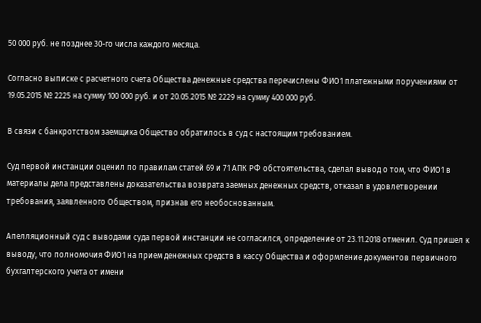50 000 руб. не позднее 30-го числа каждого месяца.

Согласно выписке с расчетного счета Общества денежные средства перечислены ФИО1 платежными поручениями от 19.05.2015 № 2225 на сумму 100 000 руб. и от 20.05.2015 № 2229 на сумму 400 000 руб.

В связи с банкротством заемщика Общество обратилось в суд с настоящим требованием.

Суд первой инстанции оценил по правилам статей 69 и 71 АПК РФ обстоятельства, сделал вывод о том, что ФИО1 в материалы дела представлены доказательства возврата заемных денежных средств, отказал в удовлетворении требования, заявленного Обществом, признав его необоснованным.

Апелляционный суд с выводами суда первой инстанции не согласился, определение от 23.11.2018 отменил. Суд пришел к выводу, что полномочия ФИО1 на прием денежных средств в кассу Общества и оформление документов первичного бухгалтерского учета от имени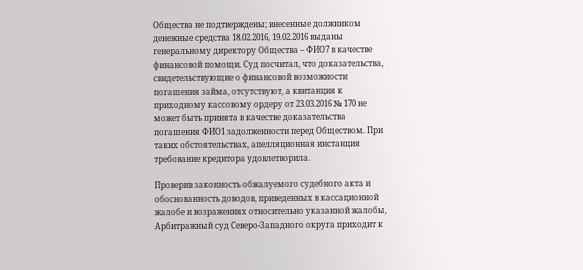Общества не подтверждены; внесенные должником денежные средства 18.02.2016, 19.02.2016 выданы генеральному директору Общества – ФИО7 в качестве финансовой помощи. Суд посчитал, что доказательства, свидетельствующие о финансовой возможности погашения займа, отсутствуют, а квитанция к приходному кассовому ордеру от 23.03.2016 № 170 не может быть принята в качестве доказательства погашения ФИО1 задолженности перед Обществом. При таких обстоятельствах, апелляционная инстанция требование кредитора удовлетворила.

Проверив законность обжалуемого судебного акта и обоснованность доводов, приведенных в кассационной жалобе и возражениях относительно указанной жалобы, Арбитражный суд Северо-Западного округа приходит к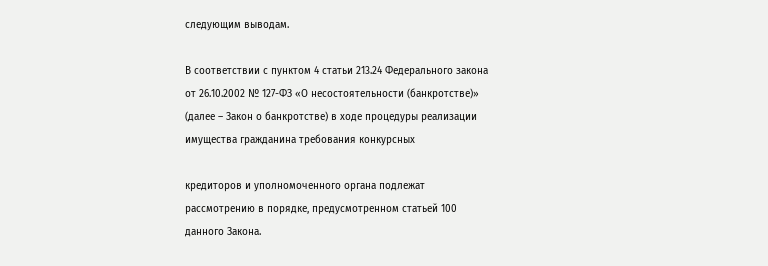следующим выводам.

В соответствии с пунктом 4 статьи 213.24 Федерального закона от 26.10.2002 № 127-ФЗ «О несостоятельности (банкротстве)» (далее – Закон о банкротстве) в ходе процедуры реализации имущества гражданина требования конкурсных

кредиторов и уполномоченного органа подлежат рассмотрению в порядке, предусмотренном статьей 100 данного Закона.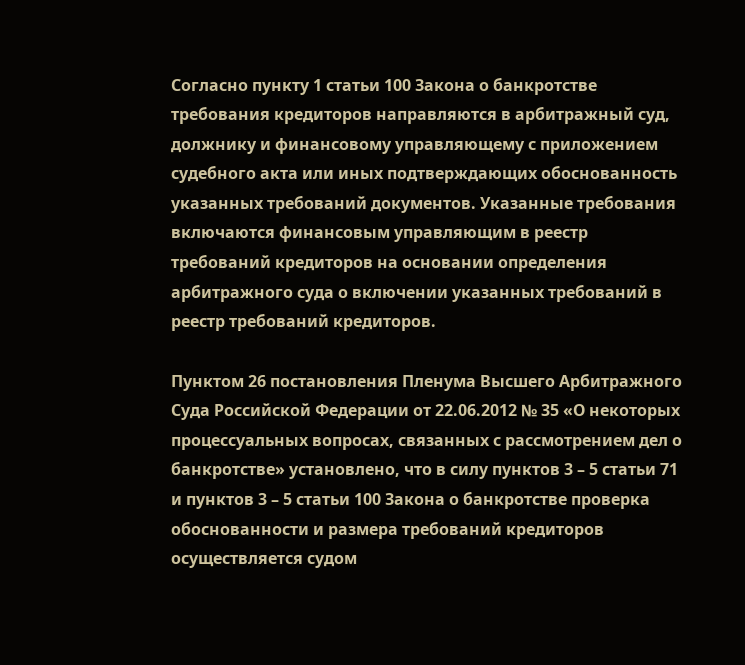Согласно пункту 1 статьи 100 Закона о банкротстве требования кредиторов направляются в арбитражный суд, должнику и финансовому управляющему с приложением судебного акта или иных подтверждающих обоснованность указанных требований документов. Указанные требования включаются финансовым управляющим в реестр требований кредиторов на основании определения арбитражного суда о включении указанных требований в реестр требований кредиторов.

Пунктом 26 постановления Пленума Высшего Арбитражного Суда Российской Федерации от 22.06.2012 № 35 «О некоторых процессуальных вопросах, связанных с рассмотрением дел о банкротстве» установлено, что в силу пунктов 3 – 5 статьи 71 и пунктов 3 – 5 статьи 100 Закона о банкротстве проверка обоснованности и размера требований кредиторов осуществляется судом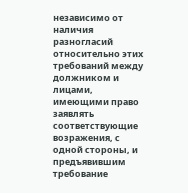независимо от наличия разногласий относительно этих требований между должником и лицами, имеющими право заявлять соответствующие возражения, с одной стороны, и предъявившим требование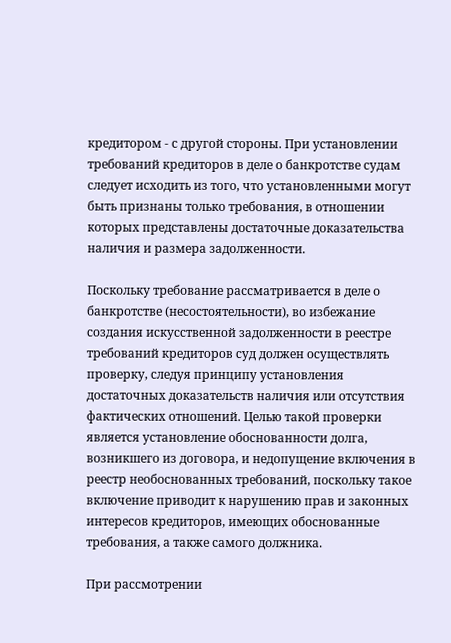кредитором - с другой стороны. При установлении требований кредиторов в деле о банкротстве судам следует исходить из того, что установленными могут быть признаны только требования, в отношении которых представлены достаточные доказательства наличия и размера задолженности.

Поскольку требование рассматривается в деле о банкротстве (несостоятельности), во избежание создания искусственной задолженности в реестре требований кредиторов суд должен осуществлять проверку, следуя принципу установления достаточных доказательств наличия или отсутствия фактических отношений. Целью такой проверки является установление обоснованности долга, возникшего из договора, и недопущение включения в реестр необоснованных требований, поскольку такое включение приводит к нарушению прав и законных интересов кредиторов, имеющих обоснованные требования, а также самого должника.

При рассмотрении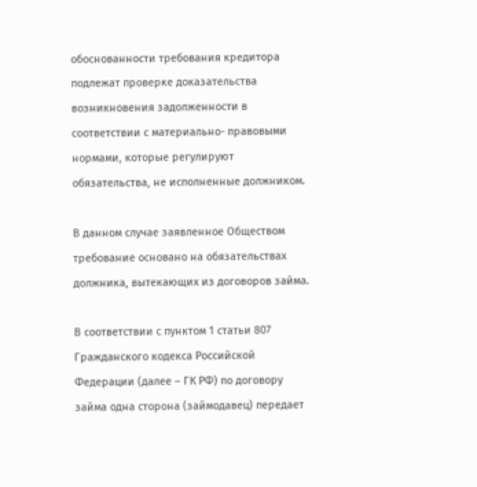обоснованности требования кредитора подлежат проверке доказательства возникновения задолженности в соответствии с материально- правовыми нормами, которые регулируют обязательства, не исполненные должником.

В данном случае заявленное Обществом требование основано на обязательствах должника, вытекающих из договоров займа.

В соответствии с пунктом 1 статьи 807 Гражданского кодекса Российской Федерации (далее – ГК РФ) по договору займа одна сторона (займодавец) передает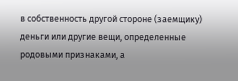в собственность другой стороне (заемщику) деньги или другие вещи, определенные родовыми признаками, а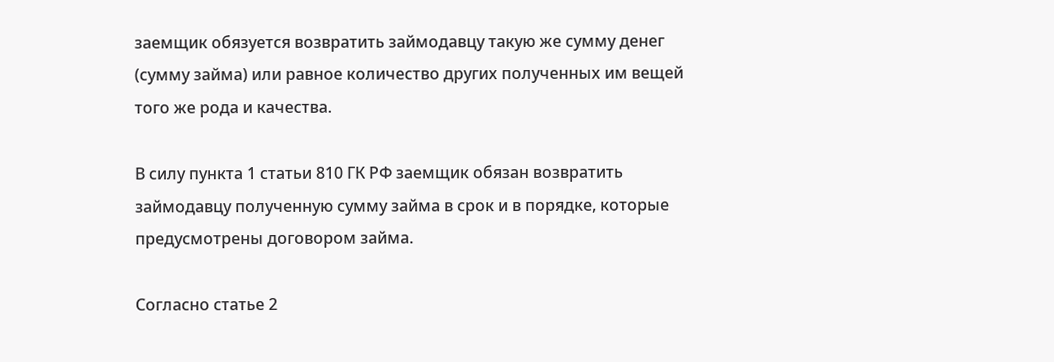заемщик обязуется возвратить займодавцу такую же сумму денег (сумму займа) или равное количество других полученных им вещей того же рода и качества.

В силу пункта 1 статьи 810 ГК РФ заемщик обязан возвратить займодавцу полученную сумму займа в срок и в порядке, которые предусмотрены договором займа.

Согласно статье 2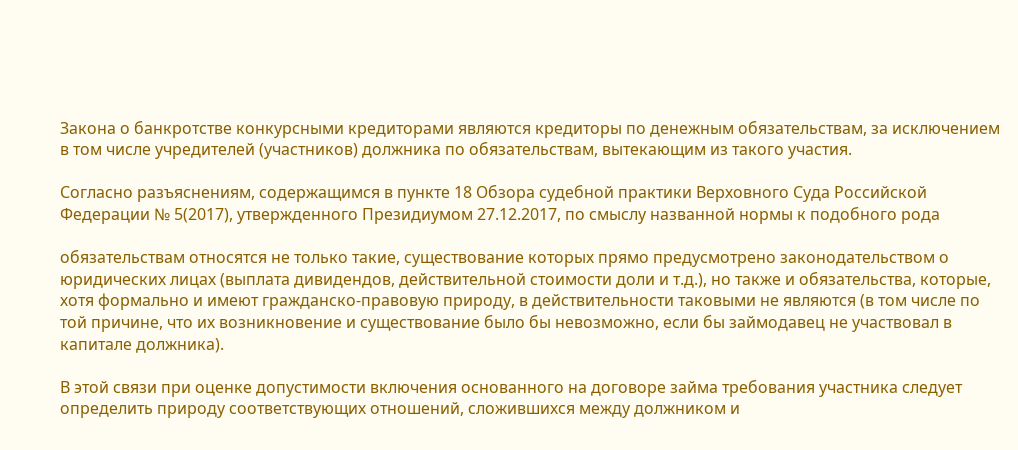Закона о банкротстве конкурсными кредиторами являются кредиторы по денежным обязательствам, за исключением в том числе учредителей (участников) должника по обязательствам, вытекающим из такого участия.

Согласно разъяснениям, содержащимся в пункте 18 Обзора судебной практики Верховного Суда Российской Федерации № 5(2017), утвержденного Президиумом 27.12.2017, по смыслу названной нормы к подобного рода

обязательствам относятся не только такие, существование которых прямо предусмотрено законодательством о юридических лицах (выплата дивидендов, действительной стоимости доли и т.д.), но также и обязательства, которые, хотя формально и имеют гражданско-правовую природу, в действительности таковыми не являются (в том числе по той причине, что их возникновение и существование было бы невозможно, если бы займодавец не участвовал в капитале должника).

В этой связи при оценке допустимости включения основанного на договоре займа требования участника следует определить природу соответствующих отношений, сложившихся между должником и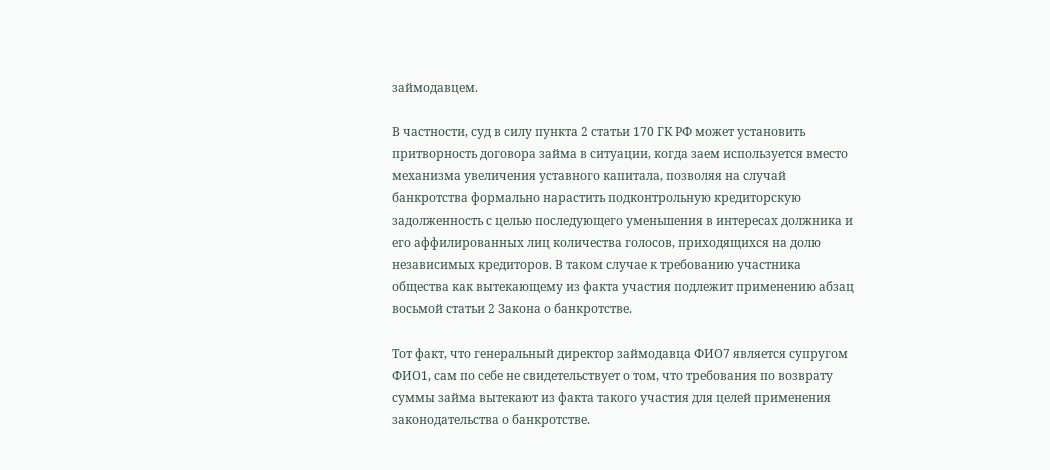займодавцем.

В частности, суд в силу пункта 2 статьи 170 ГК РФ может установить притворность договора займа в ситуации, когда заем используется вместо механизма увеличения уставного капитала, позволяя на случай банкротства формально нарастить подконтрольную кредиторскую задолженность с целью последующего уменьшения в интересах должника и его аффилированных лиц количества голосов, приходящихся на долю независимых кредиторов. В таком случае к требованию участника общества как вытекающему из факта участия подлежит применению абзац восьмой статьи 2 Закона о банкротстве.

Тот факт, что генеральный директор займодавца ФИО7 является супругом ФИО1, сам по себе не свидетельствует о том, что требования по возврату суммы займа вытекают из факта такого участия для целей применения законодательства о банкротстве.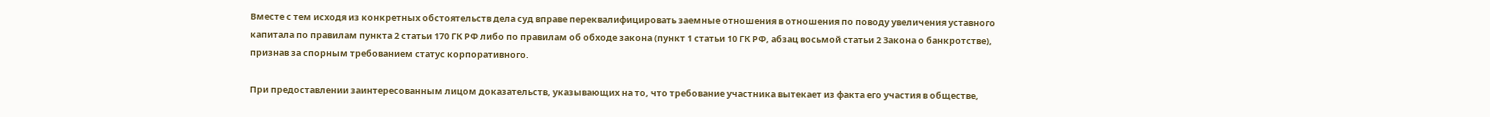Вместе с тем исходя из конкретных обстоятельств дела суд вправе переквалифицировать заемные отношения в отношения по поводу увеличения уставного капитала по правилам пункта 2 статьи 170 ГК РФ либо по правилам об обходе закона (пункт 1 статьи 10 ГК РФ, абзац восьмой статьи 2 Закона о банкротстве), признав за спорным требованием статус корпоративного.

При предоставлении заинтересованным лицом доказательств, указывающих на то, что требование участника вытекает из факта его участия в обществе,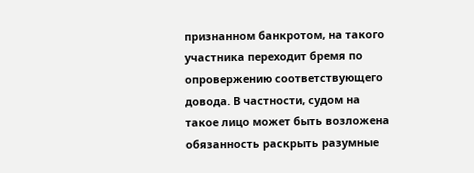признанном банкротом, на такого участника переходит бремя по опровержению соответствующего довода. В частности, судом на такое лицо может быть возложена обязанность раскрыть разумные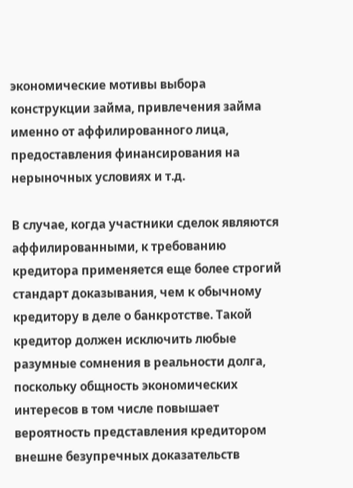экономические мотивы выбора конструкции займа, привлечения займа именно от аффилированного лица, предоставления финансирования на нерыночных условиях и т.д.

В случае, когда участники сделок являются аффилированными, к требованию кредитора применяется еще более строгий стандарт доказывания, чем к обычному кредитору в деле о банкротстве. Такой кредитор должен исключить любые разумные сомнения в реальности долга, поскольку общность экономических интересов в том числе повышает вероятность представления кредитором внешне безупречных доказательств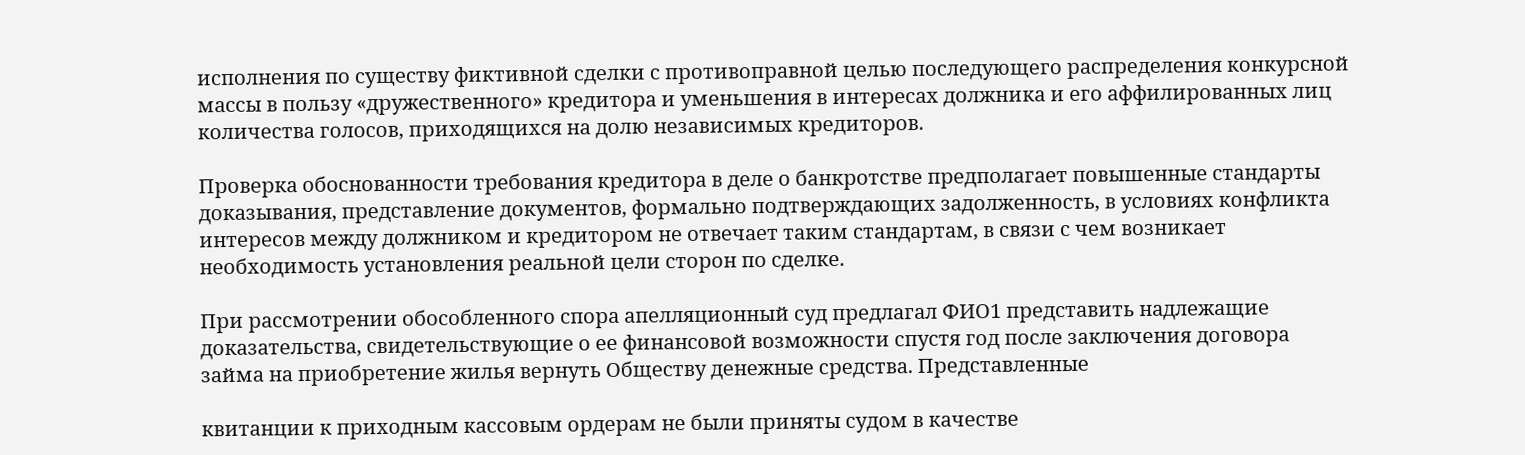исполнения по существу фиктивной сделки с противоправной целью последующего распределения конкурсной массы в пользу «дружественного» кредитора и уменьшения в интересах должника и его аффилированных лиц количества голосов, приходящихся на долю независимых кредиторов.

Проверка обоснованности требования кредитора в деле о банкротстве предполагает повышенные стандарты доказывания, представление документов, формально подтверждающих задолженность, в условиях конфликта интересов между должником и кредитором не отвечает таким стандартам, в связи с чем возникает необходимость установления реальной цели сторон по сделке.

При рассмотрении обособленного спора апелляционный суд предлагал ФИО1 представить надлежащие доказательства, свидетельствующие о ее финансовой возможности спустя год после заключения договора займа на приобретение жилья вернуть Обществу денежные средства. Представленные

квитанции к приходным кассовым ордерам не были приняты судом в качестве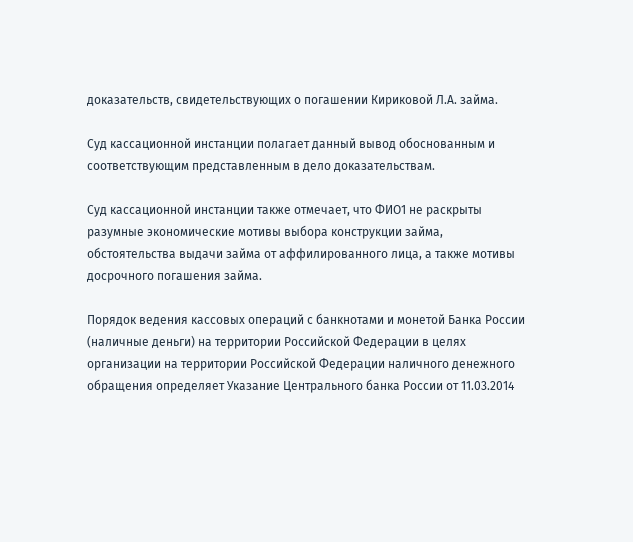доказательств, свидетельствующих о погашении Кириковой Л.А. займа.

Суд кассационной инстанции полагает данный вывод обоснованным и соответствующим представленным в дело доказательствам.

Суд кассационной инстанции также отмечает, что ФИО1 не раскрыты разумные экономические мотивы выбора конструкции займа, обстоятельства выдачи займа от аффилированного лица, а также мотивы досрочного погашения займа.

Порядок ведения кассовых операций с банкнотами и монетой Банка России (наличные деньги) на территории Российской Федерации в целях организации на территории Российской Федерации наличного денежного обращения определяет Указание Центрального банка России от 11.03.2014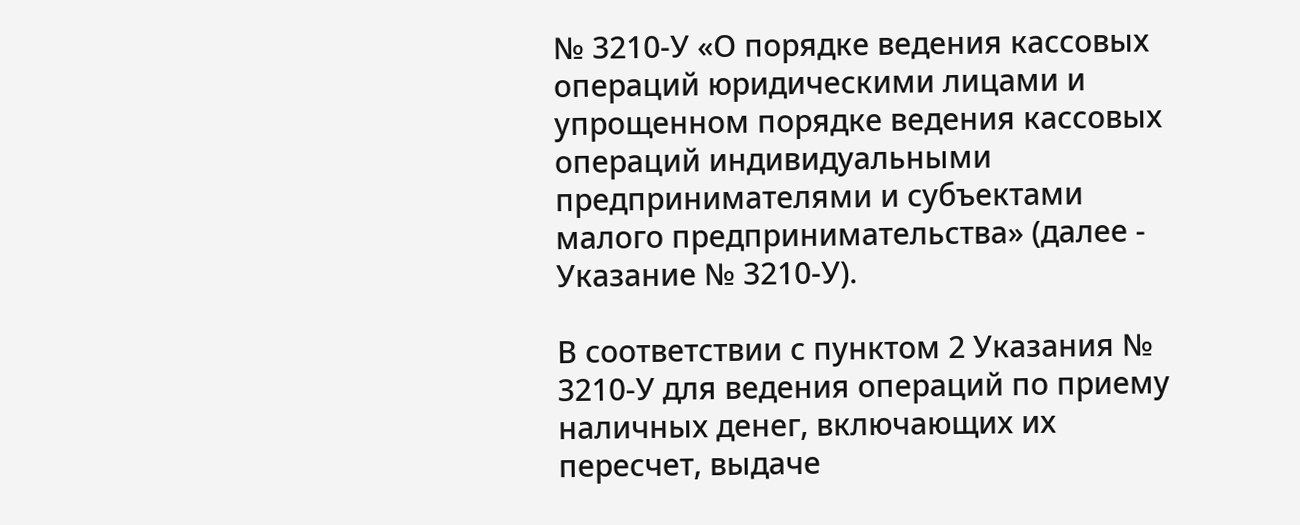№ 3210-У «О порядке ведения кассовых операций юридическими лицами и упрощенном порядке ведения кассовых операций индивидуальными предпринимателями и субъектами малого предпринимательства» (далее - Указание № 3210-У).

В соответствии с пунктом 2 Указания № 3210-У для ведения операций по приему наличных денег, включающих их пересчет, выдаче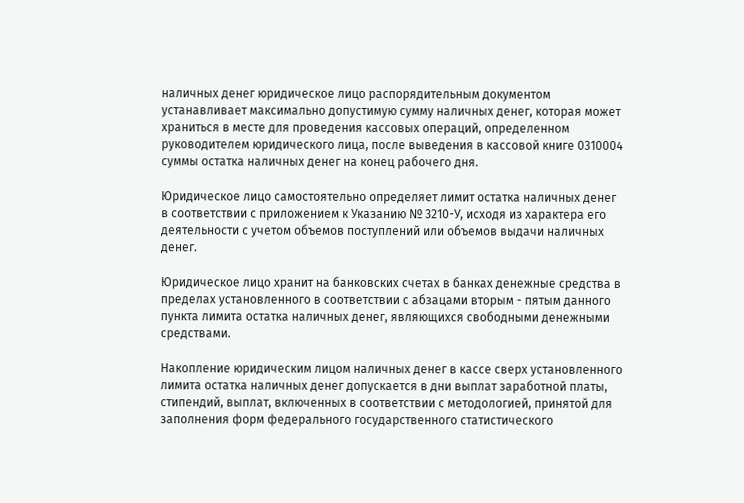наличных денег юридическое лицо распорядительным документом устанавливает максимально допустимую сумму наличных денег, которая может храниться в месте для проведения кассовых операций, определенном руководителем юридического лица, после выведения в кассовой книге 0310004 суммы остатка наличных денег на конец рабочего дня.

Юридическое лицо самостоятельно определяет лимит остатка наличных денег в соответствии с приложением к Указанию № 3210-У, исходя из характера его деятельности с учетом объемов поступлений или объемов выдачи наличных денег.

Юридическое лицо хранит на банковских счетах в банках денежные средства в пределах установленного в соответствии с абзацами вторым - пятым данного пункта лимита остатка наличных денег, являющихся свободными денежными средствами.

Накопление юридическим лицом наличных денег в кассе сверх установленного лимита остатка наличных денег допускается в дни выплат заработной платы, стипендий, выплат, включенных в соответствии с методологией, принятой для заполнения форм федерального государственного статистического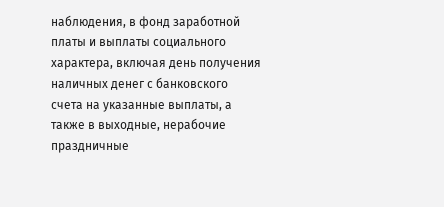наблюдения, в фонд заработной платы и выплаты социального характера, включая день получения наличных денег с банковского счета на указанные выплаты, а также в выходные, нерабочие праздничные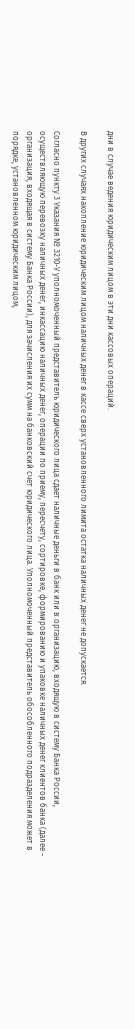дни в случае ведения юридическим лицом в эти дни кассовых операций.

В других случаях накопление юридическим лицом наличных денег в кассе сверх установленного лимита остатка наличных денег не допускается.

Согласно пункту 3 Указания № 3210-У уполномоченный представитель юридического лица сдает наличные деньги в банк или в организацию, входящую в систему Банка России, осуществляющую перевозку наличных денег, инкассацию наличных денег, операции по приему, пересчету, сортировке, формированию и упаковке наличных денег клиентов банка (далее - организация, входящая в систему Банка России), для зачисления их сумм на банковский счет юридического лица. Уполномоченный представитель обособленного подразделения может в порядке, установленном юридическим лицом,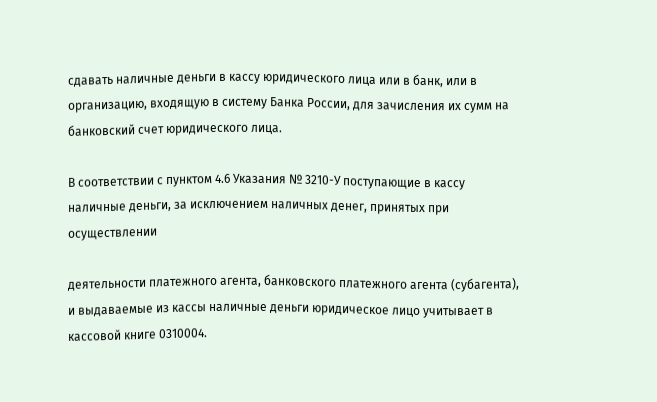сдавать наличные деньги в кассу юридического лица или в банк, или в организацию, входящую в систему Банка России, для зачисления их сумм на банковский счет юридического лица.

В соответствии с пунктом 4.6 Указания № 3210-У поступающие в кассу наличные деньги, за исключением наличных денег, принятых при осуществлении

деятельности платежного агента, банковского платежного агента (субагента), и выдаваемые из кассы наличные деньги юридическое лицо учитывает в кассовой книге 0310004.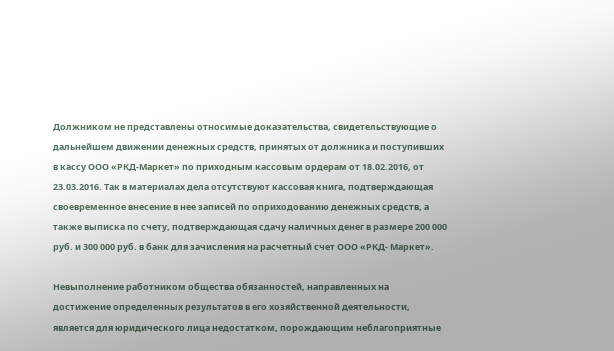Должником не представлены относимые доказательства, свидетельствующие о дальнейшем движении денежных средств, принятых от должника и поступивших в кассу ООО «РКД-Маркет» по приходным кассовым ордерам от 18.02.2016, от 23.03.2016. Так в материалах дела отсутствуют кассовая книга, подтверждающая своевременное внесение в нее записей по оприходованию денежных средств, а также выписка по счету, подтверждающая сдачу наличных денег в размере 200 000 руб. и 300 000 руб. в банк для зачисления на расчетный счет ООО «РКД- Маркет».

Невыполнение работником общества обязанностей, направленных на достижение определенных результатов в его хозяйственной деятельности, является для юридического лица недостатком, порождающим неблагоприятные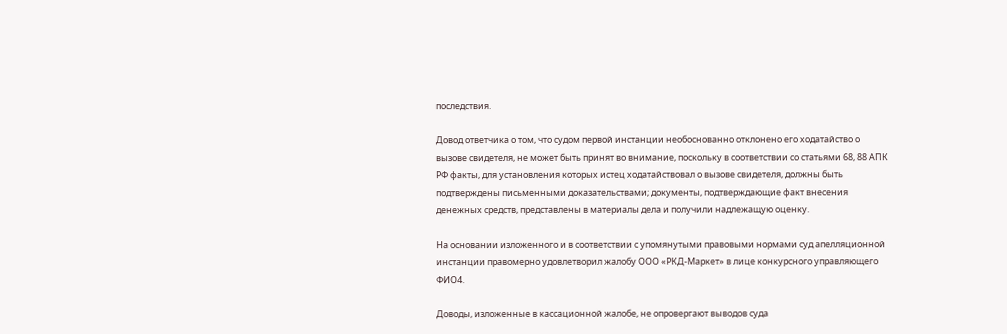последствия.

Довод ответчика о том, что судом первой инстанции необоснованно отклонено его ходатайство о вызове свидетеля, не может быть принят во внимание, поскольку в соответствии со статьями 68, 88 АПК РФ факты, для установления которых истец ходатайствовал о вызове свидетеля, должны быть подтверждены письменными доказательствами; документы, подтверждающие факт внесения денежных средств, представлены в материалы дела и получили надлежащую оценку.

На основании изложенного и в соответствии с упомянутыми правовыми нормами суд апелляционной инстанции правомерно удовлетворил жалобу ООО «РКД-Маркет» в лице конкурсного управляющего ФИО4.

Доводы, изложенные в кассационной жалобе, не опровергают выводов суда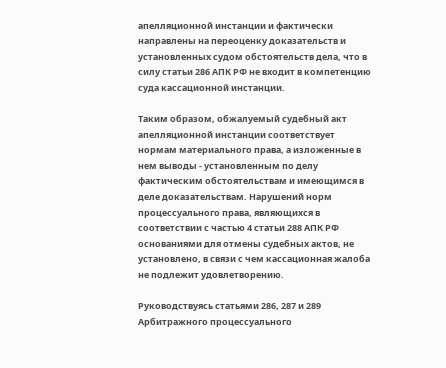апелляционной инстанции и фактически направлены на переоценку доказательств и установленных судом обстоятельств дела, что в силу статьи 286 АПК РФ не входит в компетенцию суда кассационной инстанции.

Таким образом, обжалуемый судебный акт апелляционной инстанции соответствует нормам материального права, а изложенные в нем выводы - установленным по делу фактическим обстоятельствам и имеющимся в деле доказательствам. Нарушений норм процессуального права, являющихся в соответствии с частью 4 статьи 288 АПК РФ основаниями для отмены судебных актов, не установлено, в связи с чем кассационная жалоба не подлежит удовлетворению.

Руководствуясь статьями 286, 287 и 289 Арбитражного процессуального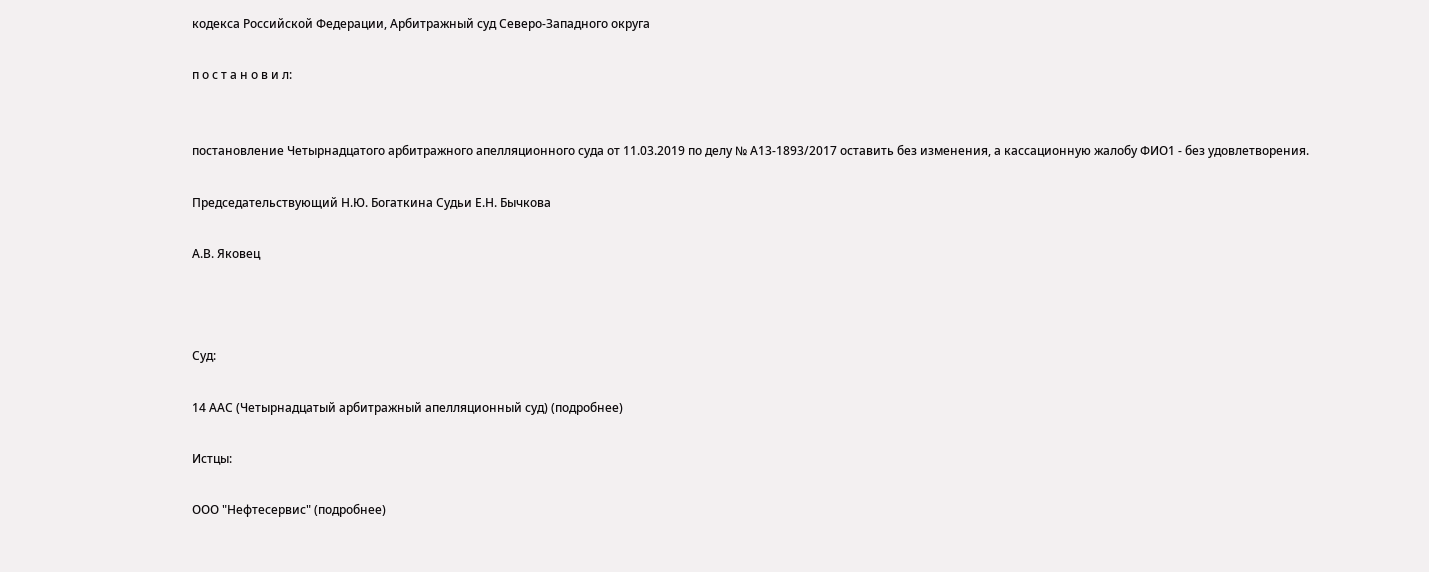кодекса Российской Федерации, Арбитражный суд Северо-Западного округа

п о с т а н о в и л:


постановление Четырнадцатого арбитражного апелляционного суда от 11.03.2019 по делу № А13-1893/2017 оставить без изменения, а кассационную жалобу ФИО1 - без удовлетворения.

Председательствующий Н.Ю. Богаткина Судьи Е.Н. Бычкова

А.В. Яковец



Суд:

14 ААС (Четырнадцатый арбитражный апелляционный суд) (подробнее)

Истцы:

ООО "Нефтесервис" (подробнее)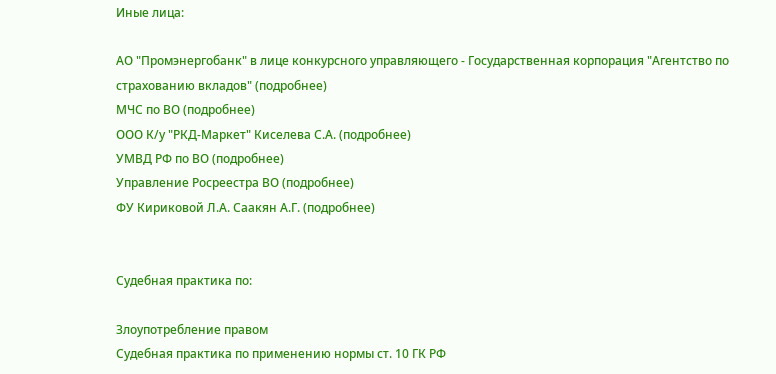Иные лица:

АО "Промэнергобанк" в лице конкурсного управляющего - Государственная корпорация "Агентство по страхованию вкладов" (подробнее)
МЧС по ВО (подробнее)
ООО К/у "РКД-Маркет" Киселева С.А. (подробнее)
УМВД РФ по ВО (подробнее)
Управление Росреестра ВО (подробнее)
ФУ Кириковой Л.А. Саакян А.Г. (подробнее)


Судебная практика по:

Злоупотребление правом
Судебная практика по применению нормы ст. 10 ГК РФ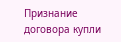Признание договора купли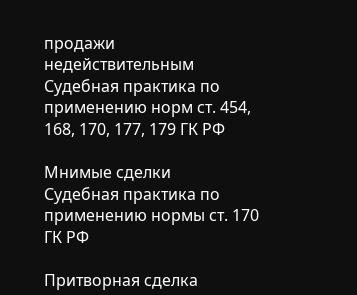продажи недействительным
Судебная практика по применению норм ст. 454, 168, 170, 177, 179 ГК РФ

Мнимые сделки
Судебная практика по применению нормы ст. 170 ГК РФ

Притворная сделка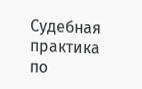Судебная практика по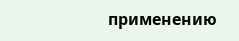применению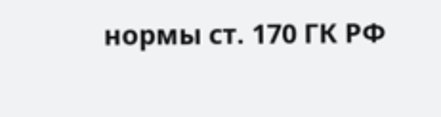нормы ст. 170 ГК РФ